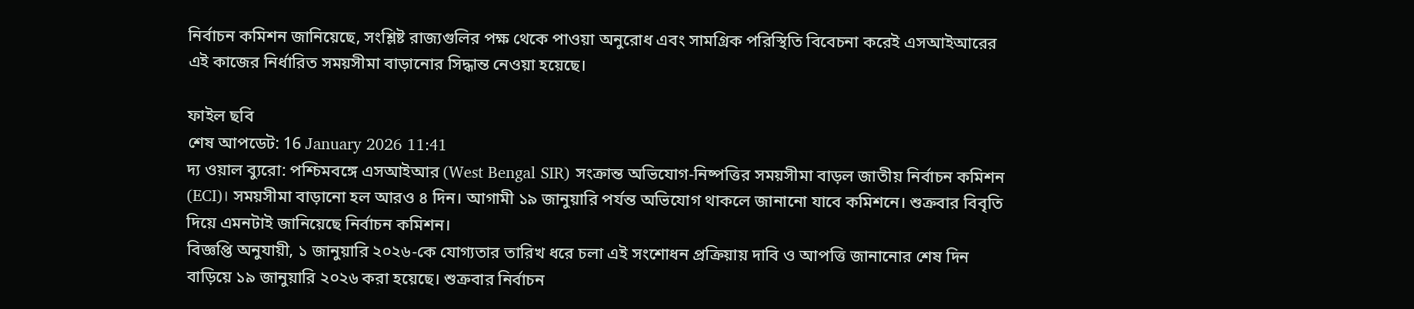নির্বাচন কমিশন জানিয়েছে, সংশ্লিষ্ট রাজ্যগুলির পক্ষ থেকে পাওয়া অনুরোধ এবং সামগ্রিক পরিস্থিতি বিবেচনা করেই এসআইআরের এই কাজের নির্ধারিত সময়সীমা বাড়ানোর সিদ্ধান্ত নেওয়া হয়েছে।

ফাইল ছবি
শেষ আপডেট: 16 January 2026 11:41
দ্য ওয়াল ব্যুরো: পশ্চিমবঙ্গে এসআইআর (West Bengal SIR) সংক্রান্ত অভিযোগ-নিষ্পত্তির সময়সীমা বাড়ল জাতীয় নির্বাচন কমিশন (ECI)। সময়সীমা বাড়ানো হল আরও ৪ দিন। আগামী ১৯ জানুয়ারি পর্যন্ত অভিযোগ থাকলে জানানো যাবে কমিশনে। শুক্রবার বিবৃতি দিয়ে এমনটাই জানিয়েছে নির্বাচন কমিশন।
বিজ্ঞপ্তি অনুযায়ী, ১ জানুয়ারি ২০২৬-কে যোগ্যতার তারিখ ধরে চলা এই সংশোধন প্রক্রিয়ায় দাবি ও আপত্তি জানানোর শেষ দিন বাড়িয়ে ১৯ জানুয়ারি ২০২৬ করা হয়েছে। শুক্রবার নির্বাচন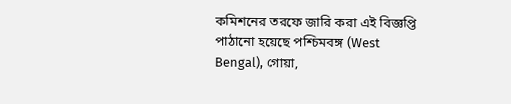কমিশনের তরফে জারি করা এই বিজ্ঞপ্তি পাঠানো হয়েছে পশ্চিমবঙ্গ (West Bengal), গোয়া,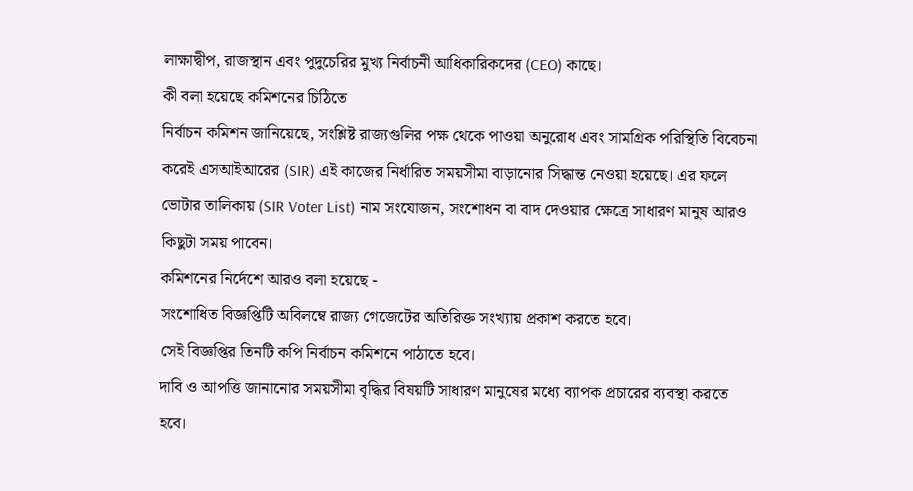লাক্ষাদ্বীপ, রাজস্থান এবং পুদুচেরির মুখ্য নির্বাচনী আধিকারিকদের (CEO) কাছে।
কী বলা হয়েছে কমিশনের চিঠিতে
নির্বাচন কমিশন জানিয়েছে, সংশ্লিষ্ট রাজ্যগুলির পক্ষ থেকে পাওয়া অনুরোধ এবং সামগ্রিক পরিস্থিতি বিবেচনা করেই এসআইআরের (SIR) এই কাজের নির্ধারিত সময়সীমা বাড়ানোর সিদ্ধান্ত নেওয়া হয়েছে। এর ফলে ভোটার তালিকায় (SIR Voter List) নাম সংযোজন, সংশোধন বা বাদ দেওয়ার ক্ষেত্রে সাধারণ মানুষ আরও কিছুটা সময় পাবেন।
কমিশনের নির্দেশে আরও বলা হয়েছে -
সংশোধিত বিজ্ঞপ্তিটি অবিলম্বে রাজ্য গেজেটের অতিরিক্ত সংখ্যায় প্রকাশ করতে হবে।
সেই বিজ্ঞপ্তির তিনটি কপি নির্বাচন কমিশনে পাঠাতে হবে।
দাবি ও আপত্তি জানানোর সময়সীমা বৃদ্ধির বিষয়টি সাধারণ মানুষের মধ্যে ব্যাপক প্রচারের ব্যবস্থা করতে হবে।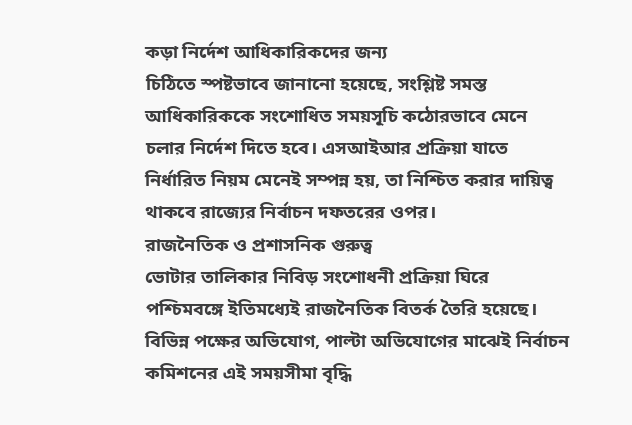কড়া নির্দেশ আধিকারিকদের জন্য
চিঠিতে স্পষ্টভাবে জানানো হয়েছে, সংশ্লিষ্ট সমস্ত আধিকারিককে সংশোধিত সময়সূচি কঠোরভাবে মেনে চলার নির্দেশ দিতে হবে। এসআইআর প্রক্রিয়া যাতে নির্ধারিত নিয়ম মেনেই সম্পন্ন হয়, তা নিশ্চিত করার দায়িত্ব থাকবে রাজ্যের নির্বাচন দফতরের ওপর।
রাজনৈতিক ও প্রশাসনিক গুরুত্ব
ভোটার তালিকার নিবিড় সংশোধনী প্রক্রিয়া ঘিরে পশ্চিমবঙ্গে ইতিমধ্যেই রাজনৈতিক বিতর্ক তৈরি হয়েছে। বিভিন্ন পক্ষের অভিযোগ, পাল্টা অভিযোগের মাঝেই নির্বাচন কমিশনের এই সময়সীমা বৃদ্ধি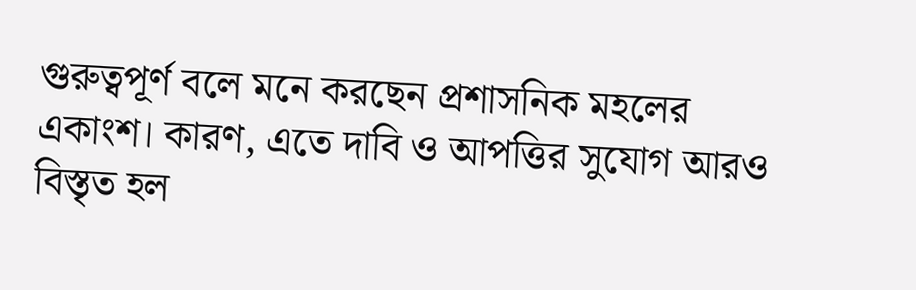গুরুত্বপূর্ণ বলে মনে করছেন প্রশাসনিক মহলের একাংশ। কারণ, এতে দাবি ও আপত্তির সুযোগ আরও বিস্তৃত হল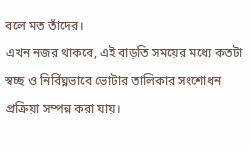বলে মত তাঁদের।
এখন নজর থাকবে, এই বাড়তি সময়ের মধ্যে কতটা স্বচ্ছ ও নির্বিঘ্নভাবে ভোটার তালিকার সংশোধন প্রক্রিয়া সম্পন্ন করা যায়।